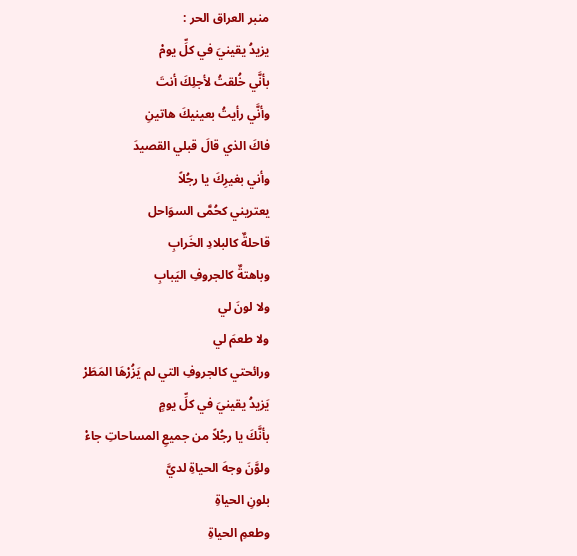منبر العراق الحر :
يزيدُ يقينيَ في كلِّ يومْ
بأنَّي خُلقتُ لأجلِكَ أنتَ
وأنَّي رأيتُ بعينيكَ هاتينِ
فاكَ الذي قالَ قبلي القصيدَ
وأني بغيرِكَ يا رجُلاً
يعتريني كحُمَّى السوَاحل
قاحلةٌ كالبلادِ الخَرابِ
وباهتةٌ كالجروفِ اليَبابِ
ولا لونَ لي
ولا طعمَ لي
ورائحتي كالجروفِ التي لم يَزُرْهَا المَطَرْ
يَزيدُ يقينيَ في كلِّ يومٍ
بأنَّكَ يا رجُلاً من جميعِ المساحاتِ جاءْ
ولوَّنَ وجهَ الحياةِ لديَّ
بلونِ الحياةِ
وطعمِ الحياةِ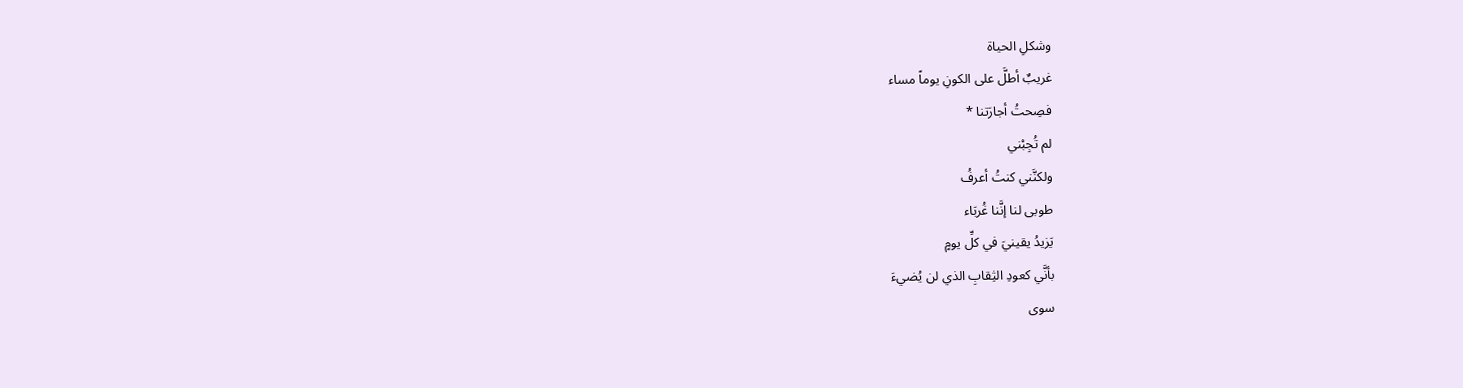وشكلِ الحياة
غريبٌ أطلَّ على الكونِ يوماً مساء
فصِحتُ أجارَتنا *
لم تُجِبْني
ولكنَّني كنتُ أعرفُ
طوبى لنا إنَّنا غُربَاء
يَزيدُ يقينيَ في كلِّ يومٍ
بأنَّي كعودِ الثِقابِ الذي لن يُضيءَ
سوى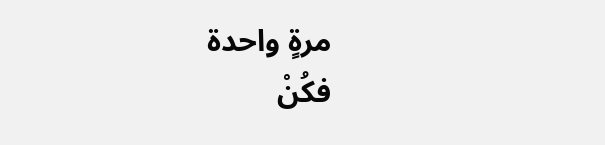مرةٍ واحدة
فكُنْ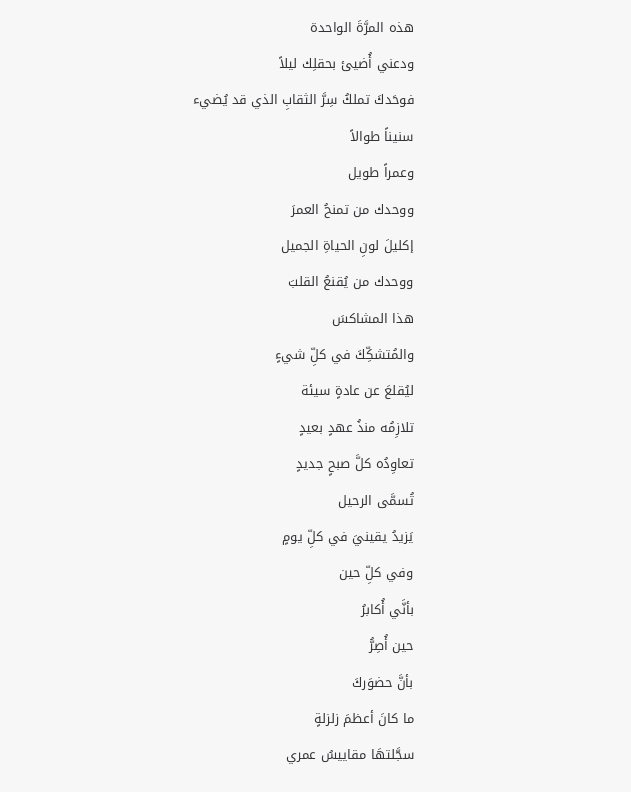هذه المرَّةَ الواحدة
ودعني أُضيئ بحقلِك ليلاً
فوحَدكَ تملكُ سِرَّ الثقابِ الذي قد يُضيء
سنيناً طوالاً
وعمراً طويل
ووحدك من تمنحُ العمرَ
إكليلَ لونِ الحياةِ الجميل
ووحدك من يُقنعُ القلبَ
هذا المشاكسَ
والمُتشكِّكَ في كلِّ شيءٍ
ليُقلعَ عن عادةٍ سيئة
تلازِمُه منذُ عهدٍ بعيدٍ
تعاوِدُه كلَّ صبحٍ جديدٍ
تُسمَّى الرحيل
يَزيدُ يقينيَ في كلِّ يومٍ
وفي كلِّ حين
بأنَّي أُكابرُ
حين أُصِرُّ
بأنَّ حضوَركَ
ما كانَ أعظمَ زلزلةٍ
سجَّلتهَا مقاييسُ عمري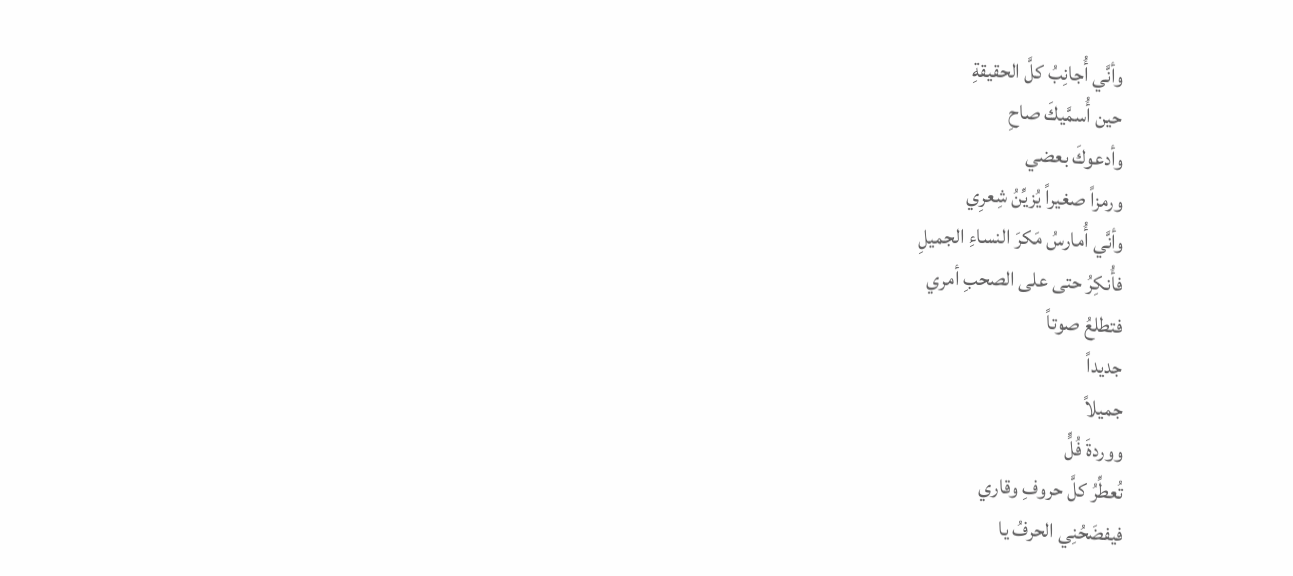وأنَّي أُجانِبُ كلَّ الحقيقةِ
حين أُسمَّيكَ صاحِ
وأدعوكَ بعضي
ورمزاً صغيراً يُزيِّنُ شِعرِي
وأنَّي أُمارسُ مَكرَ النساءِ الجميلِ
فأُنكِرُ حتى على الصحبِ أمري
فتطلعُ صوتاً
جديداً
جميلاً
ووردةَ فُلٍّ
تُعطِّرُ كلَّ حروفِ وقاري
فيفضَحُنِي الحرفُ يا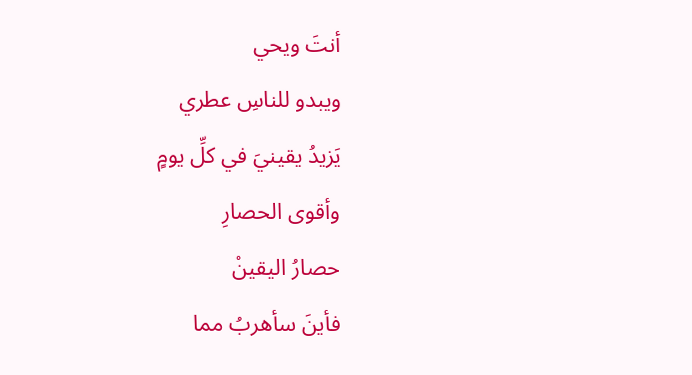أنتَ ويحي
ويبدو للناسِ عطري
يَزيدُ يقينيَ في كلِّ يومٍ
وأقوى الحصارِ
حصارُ اليقينْ
فأينَ سأهربُ مما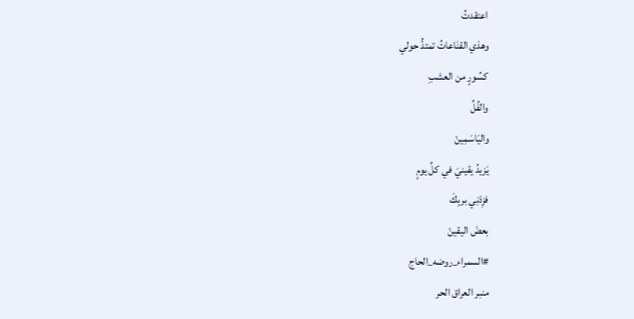اعتقدتُ
وهذي القنَاعاتُ تمتدُّ حولي
كسُورٍ من العشبِ
والفُلِّ
واليَاسَمِينْ
يَزيدُ يقينيَ في كلِّ يومٍ
فزِدْنِي بربِكَ
بعضَ اليقينْ
#السمراء_روضه_الحاج
منبر العراق الحر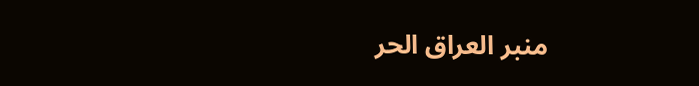منبر العراق الحر